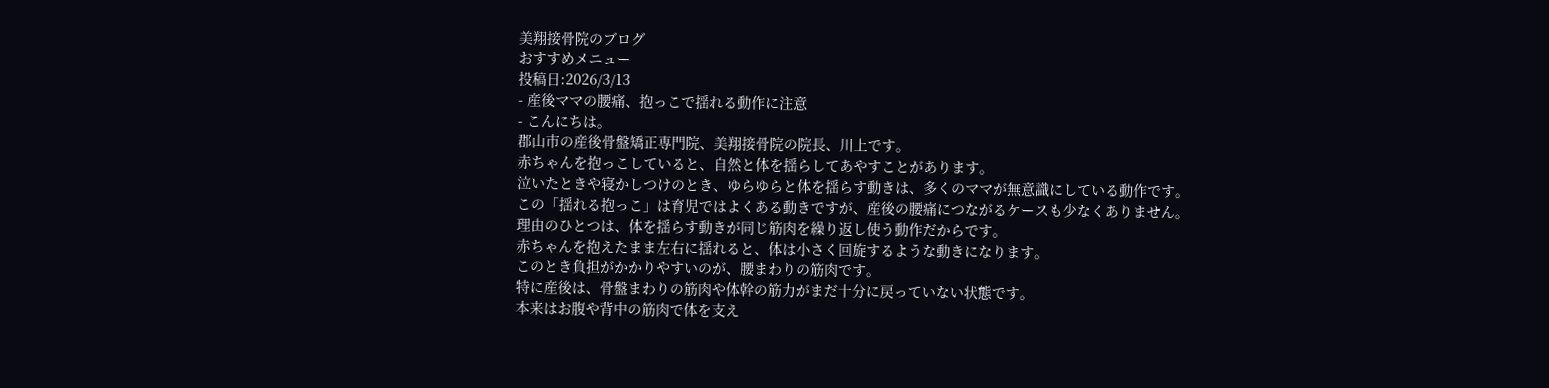美翔接骨院のブログ
おすすめメニュー
投稿日:2026/3/13
- 産後ママの腰痛、抱っこで揺れる動作に注意
- こんにちは。
郡山市の産後骨盤矯正専門院、美翔接骨院の院長、川上です。
赤ちゃんを抱っこしていると、自然と体を揺らしてあやすことがあります。
泣いたときや寝かしつけのとき、ゆらゆらと体を揺らす動きは、多くのママが無意識にしている動作です。
この「揺れる抱っこ」は育児ではよくある動きですが、産後の腰痛につながるケースも少なくありません。
理由のひとつは、体を揺らす動きが同じ筋肉を繰り返し使う動作だからです。
赤ちゃんを抱えたまま左右に揺れると、体は小さく回旋するような動きになります。
このとき負担がかかりやすいのが、腰まわりの筋肉です。
特に産後は、骨盤まわりの筋肉や体幹の筋力がまだ十分に戻っていない状態です。
本来はお腹や背中の筋肉で体を支え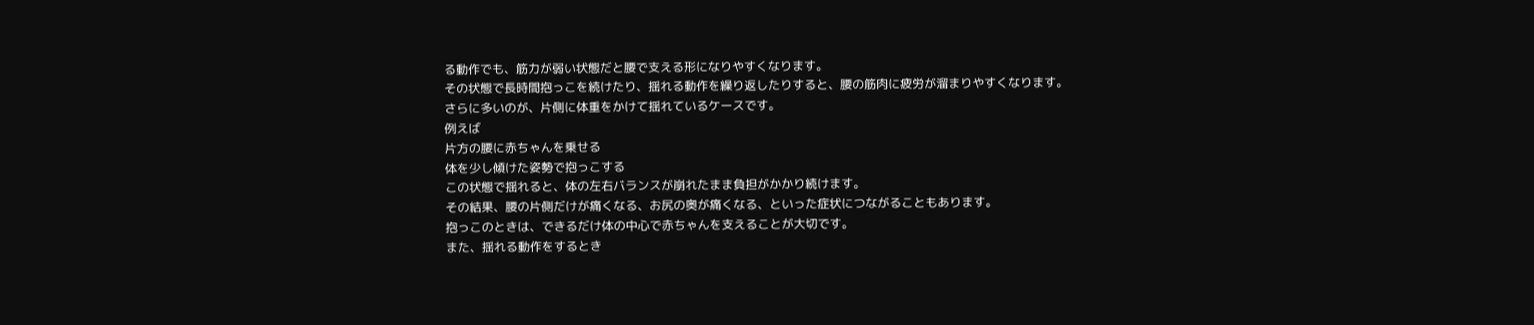る動作でも、筋力が弱い状態だと腰で支える形になりやすくなります。
その状態で長時間抱っこを続けたり、揺れる動作を繰り返したりすると、腰の筋肉に疲労が溜まりやすくなります。
さらに多いのが、片側に体重をかけて揺れているケースです。
例えば
片方の腰に赤ちゃんを乗せる
体を少し傾けた姿勢で抱っこする
この状態で揺れると、体の左右バランスが崩れたまま負担がかかり続けます。
その結果、腰の片側だけが痛くなる、お尻の奥が痛くなる、といった症状につながることもあります。
抱っこのときは、できるだけ体の中心で赤ちゃんを支えることが大切です。
また、揺れる動作をするとき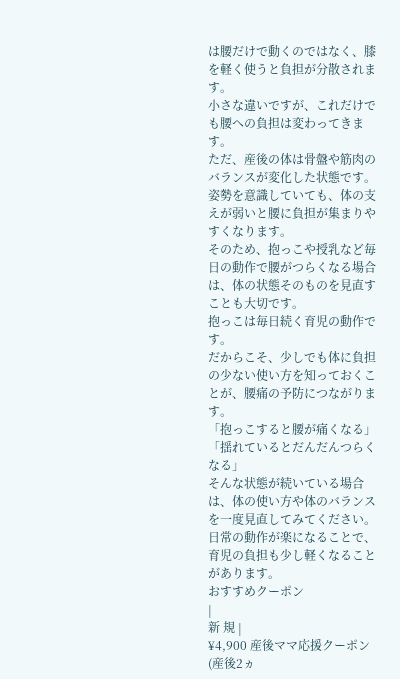は腰だけで動くのではなく、膝を軽く使うと負担が分散されます。
小さな違いですが、これだけでも腰への負担は変わってきます。
ただ、産後の体は骨盤や筋肉のバランスが変化した状態です。
姿勢を意識していても、体の支えが弱いと腰に負担が集まりやすくなります。
そのため、抱っこや授乳など毎日の動作で腰がつらくなる場合は、体の状態そのものを見直すことも大切です。
抱っこは毎日続く育児の動作です。
だからこそ、少しでも体に負担の少ない使い方を知っておくことが、腰痛の予防につながります。
「抱っこすると腰が痛くなる」
「揺れているとだんだんつらくなる」
そんな状態が続いている場合は、体の使い方や体のバランスを一度見直してみてください。
日常の動作が楽になることで、育児の負担も少し軽くなることがあります。
おすすめクーポン
|
新 規 |
¥4,900 産後ママ応援クーポン(産後2ヵ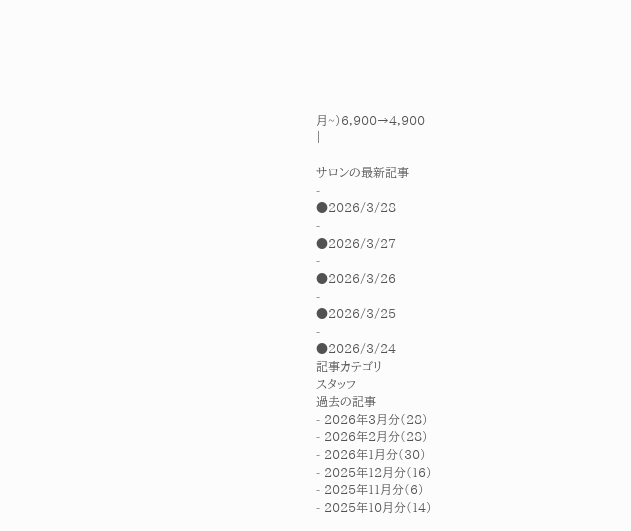月~)6,900→4,900
|

サロンの最新記事
-
●2026/3/28
-
●2026/3/27
-
●2026/3/26
-
●2026/3/25
-
●2026/3/24
記事カテゴリ
スタッフ
過去の記事
- 2026年3月分(28)
- 2026年2月分(28)
- 2026年1月分(30)
- 2025年12月分(16)
- 2025年11月分(6)
- 2025年10月分(14)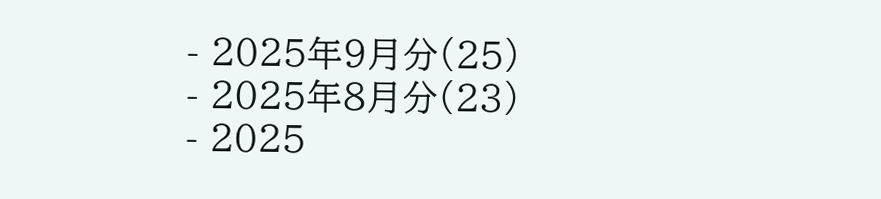- 2025年9月分(25)
- 2025年8月分(23)
- 2025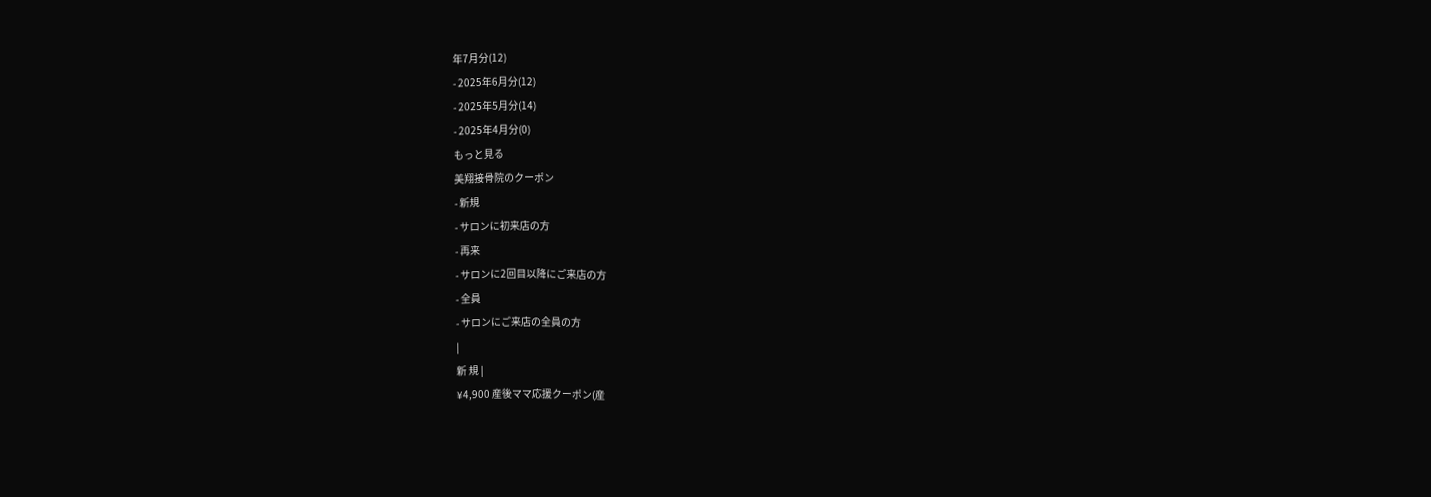年7月分(12)
- 2025年6月分(12)
- 2025年5月分(14)
- 2025年4月分(0)
もっと見る
美翔接骨院のクーポン
- 新規
- サロンに初来店の方
- 再来
- サロンに2回目以降にご来店の方
- 全員
- サロンにご来店の全員の方
|
新 規 |
¥4,900 産後ママ応援クーポン(産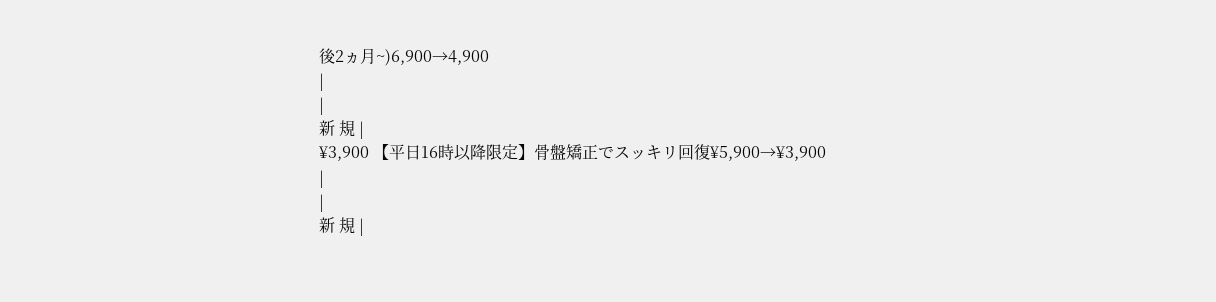後2ヵ月~)6,900→4,900
|
|
新 規 |
¥3,900 【平日16時以降限定】骨盤矯正でスッキリ回復¥5,900→¥3,900
|
|
新 規 |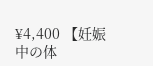¥4,400 【妊娠中の体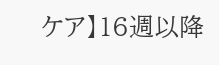ケア】16週以降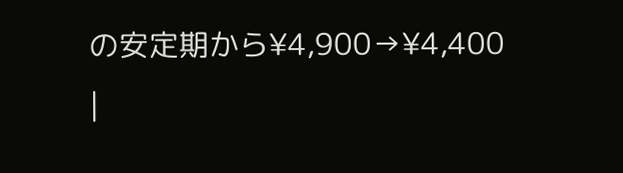の安定期から¥4,900→¥4,400
|